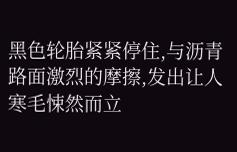黑色轮胎紧紧停住,与沥青路面激烈的摩擦,发出让人寒毛悚然而立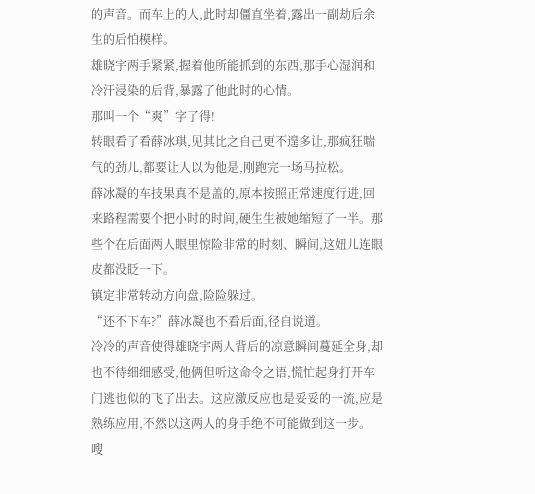的声音。而车上的人,此时却僵直坐着,露出一副劫后余生的后怕模样。
雄晓宇两手紧紧,握着他所能抓到的东西,那手心湿润和冷汗浸染的后背,暴露了他此时的心情。
那叫一个“爽”字了得!
转眼看了看薛冰琪,见其比之自己更不遑多让,那疯狂喘气的劲儿,都要让人以为他是,刚跑完一场马拉松。
薛冰凝的车技果真不是盖的,原本按照正常速度行进,回来路程需要个把小时的时间,硬生生被她缩短了一半。那些个在后面两人眼里惊险非常的时刻、瞬间,这妞儿连眼皮都没眨一下。
镇定非常转动方向盘,险险躲过。
“还不下车?”薛冰凝也不看后面,径自说道。
冷冷的声音使得雄晓宇两人背后的凉意瞬间蔓延全身,却也不待细细感受,他俩但听这命令之语,慌忙起身打开车门逃也似的飞了出去。这应激反应也是妥妥的一流,应是熟练应用,不然以这两人的身手绝不可能做到这一步。
嗖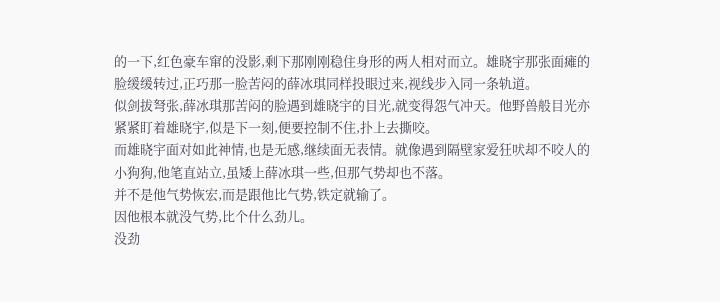的一下,红色豪车窜的没影,剩下那刚刚稳住身形的两人相对而立。雄晓宇那张面瘫的脸缓缓转过,正巧那一脸苦闷的薛冰琪同样投眼过来,视线步入同一条轨道。
似剑拔弩张,薛冰琪那苦闷的脸遇到雄晓宇的目光,就变得怨气冲天。他野兽般目光亦紧紧盯着雄晓宇,似是下一刻,便要控制不住,扑上去撕咬。
而雄晓宇面对如此神情,也是无感,继续面无表情。就像遇到隔壁家爱狂吠却不咬人的小狗狗,他笔直站立,虽矮上薛冰琪一些,但那气势却也不落。
并不是他气势恢宏,而是跟他比气势,铁定就输了。
因他根本就没气势,比个什么劲儿。
没劲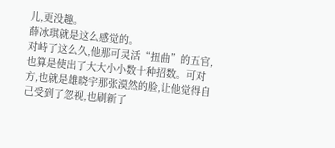儿,更没趣。
薛冰琪就是这么感觉的。
对峙了这么久,他那可灵活“扭曲”的五官,也算是使出了大大小小数十种招数。可对方,也就是雄晓宇那张漠然的脸,让他觉得自己受到了忽视,也刷新了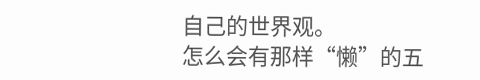自己的世界观。
怎么会有那样“懒”的五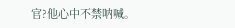官?他心中不禁呐喊。